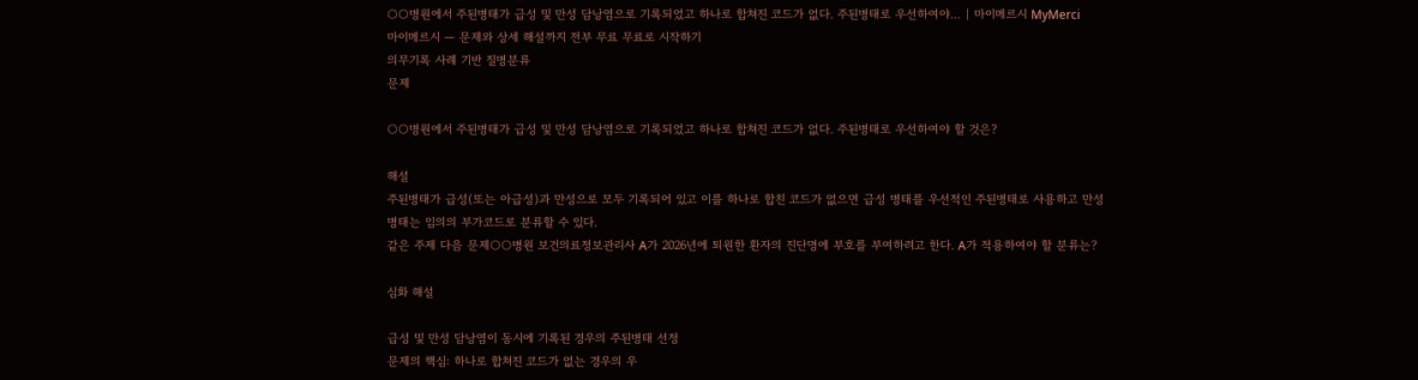○○병원에서 주된병태가 급성 및 만성 담낭염으로 기록되었고 하나로 합쳐진 코드가 없다. 주된병태로 우선하여야… | 마이메르시 MyMerci
마이메르시 — 문제와 상세 해설까지 전부 무료 무료로 시작하기
의무기록 사례 기반 질병분류
문제

○○병원에서 주된병태가 급성 및 만성 담낭염으로 기록되었고 하나로 합쳐진 코드가 없다. 주된병태로 우선하여야 할 것은?

해설
주된병태가 급성(또는 아급성)과 만성으로 모두 기록되어 있고 이를 하나로 합친 코드가 없으면 급성 병태를 우선적인 주된병태로 사용하고 만성 병태는 임의의 부가코드로 분류할 수 있다.
같은 주제 다음 문제○○병원 보건의료정보관리사 A가 2026년에 퇴원한 환자의 진단명에 부호를 부여하려고 한다. A가 적용하여야 할 분류는?

심화 해설

급성 및 만성 담낭염이 동시에 기록된 경우의 주된병태 선정
문제의 핵심: 하나로 합쳐진 코드가 없는 경우의 우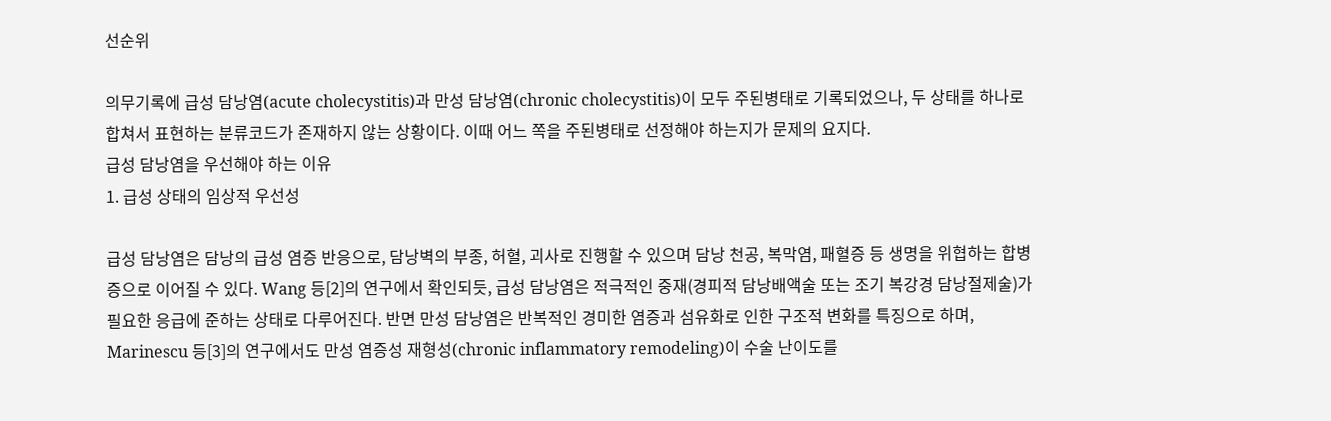선순위

의무기록에 급성 담낭염(acute cholecystitis)과 만성 담낭염(chronic cholecystitis)이 모두 주된병태로 기록되었으나, 두 상태를 하나로 합쳐서 표현하는 분류코드가 존재하지 않는 상황이다. 이때 어느 쪽을 주된병태로 선정해야 하는지가 문제의 요지다.
급성 담낭염을 우선해야 하는 이유
1. 급성 상태의 임상적 우선성

급성 담낭염은 담낭의 급성 염증 반응으로, 담낭벽의 부종, 허혈, 괴사로 진행할 수 있으며 담낭 천공, 복막염, 패혈증 등 생명을 위협하는 합병증으로 이어질 수 있다. Wang 등[2]의 연구에서 확인되듯, 급성 담낭염은 적극적인 중재(경피적 담낭배액술 또는 조기 복강경 담낭절제술)가 필요한 응급에 준하는 상태로 다루어진다. 반면 만성 담낭염은 반복적인 경미한 염증과 섬유화로 인한 구조적 변화를 특징으로 하며, Marinescu 등[3]의 연구에서도 만성 염증성 재형성(chronic inflammatory remodeling)이 수술 난이도를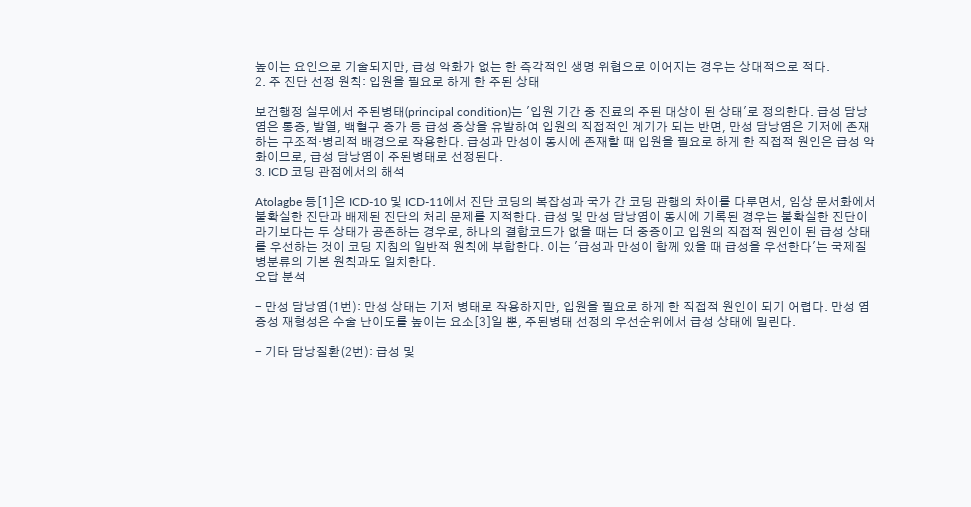높이는 요인으로 기술되지만, 급성 악화가 없는 한 즉각적인 생명 위협으로 이어지는 경우는 상대적으로 적다.
2. 주 진단 선정 원칙: 입원을 필요로 하게 한 주된 상태

보건행정 실무에서 주된병태(principal condition)는 '입원 기간 중 진료의 주된 대상이 된 상태'로 정의한다. 급성 담낭염은 통증, 발열, 백혈구 증가 등 급성 증상을 유발하여 입원의 직접적인 계기가 되는 반면, 만성 담낭염은 기저에 존재하는 구조적·병리적 배경으로 작용한다. 급성과 만성이 동시에 존재할 때 입원을 필요로 하게 한 직접적 원인은 급성 악화이므로, 급성 담낭염이 주된병태로 선정된다.
3. ICD 코딩 관점에서의 해석

Atolagbe 등[1]은 ICD-10 및 ICD-11에서 진단 코딩의 복잡성과 국가 간 코딩 관행의 차이를 다루면서, 임상 문서화에서 불확실한 진단과 배제된 진단의 처리 문제를 지적한다. 급성 및 만성 담낭염이 동시에 기록된 경우는 불확실한 진단이라기보다는 두 상태가 공존하는 경우로, 하나의 결합코드가 없을 때는 더 중증이고 입원의 직접적 원인이 된 급성 상태를 우선하는 것이 코딩 지침의 일반적 원칙에 부합한다. 이는 '급성과 만성이 함께 있을 때 급성을 우선한다'는 국제질병분류의 기본 원칙과도 일치한다.
오답 분석

- 만성 담낭염(1번): 만성 상태는 기저 병태로 작용하지만, 입원을 필요로 하게 한 직접적 원인이 되기 어렵다. 만성 염증성 재형성은 수술 난이도를 높이는 요소[3]일 뿐, 주된병태 선정의 우선순위에서 급성 상태에 밀린다.

- 기타 담낭질환(2번): 급성 및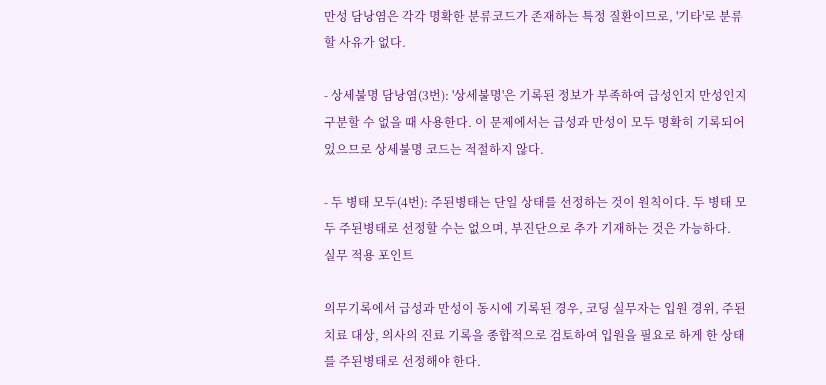만성 담낭염은 각각 명확한 분류코드가 존재하는 특정 질환이므로, '기타'로 분류할 사유가 없다.

- 상세불명 담낭염(3번): '상세불명'은 기록된 정보가 부족하여 급성인지 만성인지 구분할 수 없을 때 사용한다. 이 문제에서는 급성과 만성이 모두 명확히 기록되어 있으므로 상세불명 코드는 적절하지 않다.

- 두 병태 모두(4번): 주된병태는 단일 상태를 선정하는 것이 원칙이다. 두 병태 모두 주된병태로 선정할 수는 없으며, 부진단으로 추가 기재하는 것은 가능하다.
실무 적용 포인트

의무기록에서 급성과 만성이 동시에 기록된 경우, 코딩 실무자는 입원 경위, 주된 치료 대상, 의사의 진료 기록을 종합적으로 검토하여 입원을 필요로 하게 한 상태를 주된병태로 선정해야 한다.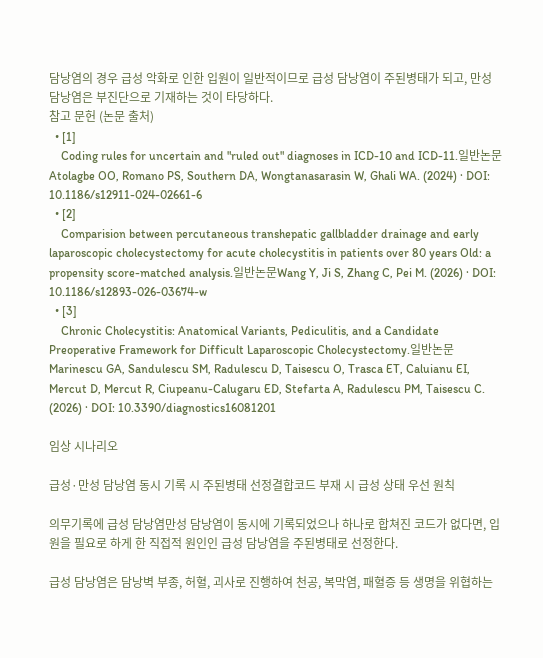담낭염의 경우 급성 악화로 인한 입원이 일반적이므로 급성 담낭염이 주된병태가 되고, 만성 담낭염은 부진단으로 기재하는 것이 타당하다.
참고 문헌 (논문 출처)
  • [1]
    Coding rules for uncertain and "ruled out" diagnoses in ICD-10 and ICD-11.일반논문Atolagbe OO, Romano PS, Southern DA, Wongtanasarasin W, Ghali WA. (2024) · DOI: 10.1186/s12911-024-02661-6
  • [2]
    Comparision between percutaneous transhepatic gallbladder drainage and early laparoscopic cholecystectomy for acute cholecystitis in patients over 80 years Old: a propensity score-matched analysis.일반논문Wang Y, Ji S, Zhang C, Pei M. (2026) · DOI: 10.1186/s12893-026-03674-w
  • [3]
    Chronic Cholecystitis: Anatomical Variants, Pediculitis, and a Candidate Preoperative Framework for Difficult Laparoscopic Cholecystectomy.일반논문Marinescu GA, Sandulescu SM, Radulescu D, Taisescu O, Trasca ET, Caluianu EI, Mercut D, Mercut R, Ciupeanu-Calugaru ED, Stefarta A, Radulescu PM, Taisescu C. (2026) · DOI: 10.3390/diagnostics16081201

임상 시나리오

급성·만성 담낭염 동시 기록 시 주된병태 선정결합코드 부재 시 급성 상태 우선 원칙

의무기록에 급성 담낭염만성 담낭염이 동시에 기록되었으나 하나로 합쳐진 코드가 없다면, 입원을 필요로 하게 한 직접적 원인인 급성 담낭염을 주된병태로 선정한다.

급성 담낭염은 담낭벽 부종, 허혈, 괴사로 진행하여 천공, 복막염, 패혈증 등 생명을 위협하는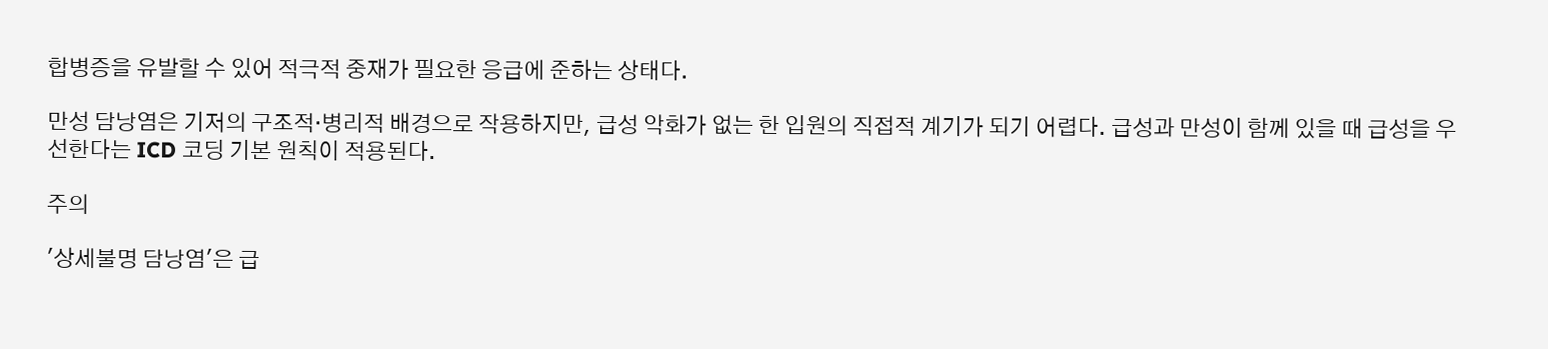합병증을 유발할 수 있어 적극적 중재가 필요한 응급에 준하는 상태다.

만성 담낭염은 기저의 구조적·병리적 배경으로 작용하지만, 급성 악화가 없는 한 입원의 직접적 계기가 되기 어렵다. 급성과 만성이 함께 있을 때 급성을 우선한다는 ICD 코딩 기본 원칙이 적용된다.

주의

'상세불명 담낭염'은 급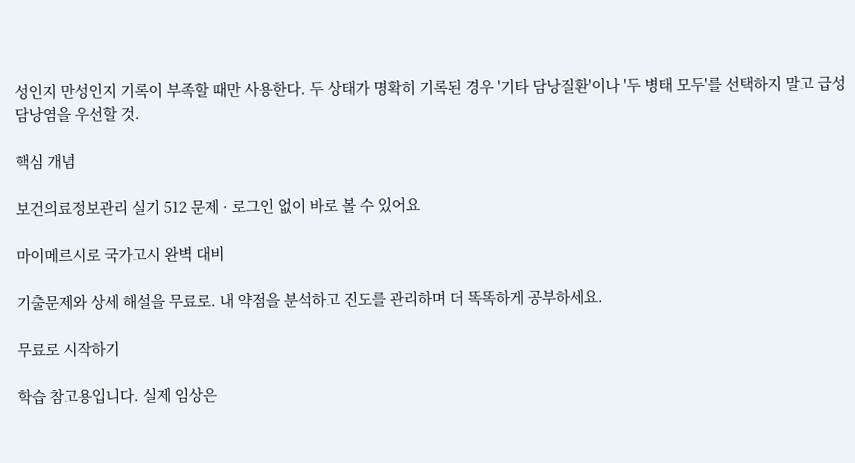성인지 만성인지 기록이 부족할 때만 사용한다. 두 상태가 명확히 기록된 경우 '기타 담낭질환'이나 '두 병태 모두'를 선택하지 말고 급성 담낭염을 우선할 것.

핵심 개념

보건의료정보관리 실기 512 문제 · 로그인 없이 바로 볼 수 있어요

마이메르시로 국가고시 완벽 대비

기출문제와 상세 해설을 무료로. 내 약점을 분석하고 진도를 관리하며 더 똑똑하게 공부하세요.

무료로 시작하기

학습 참고용입니다. 실제 임상은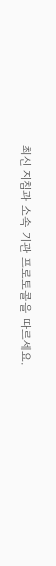최신 지침과 소속 기관 프로토콜을 따르세요.